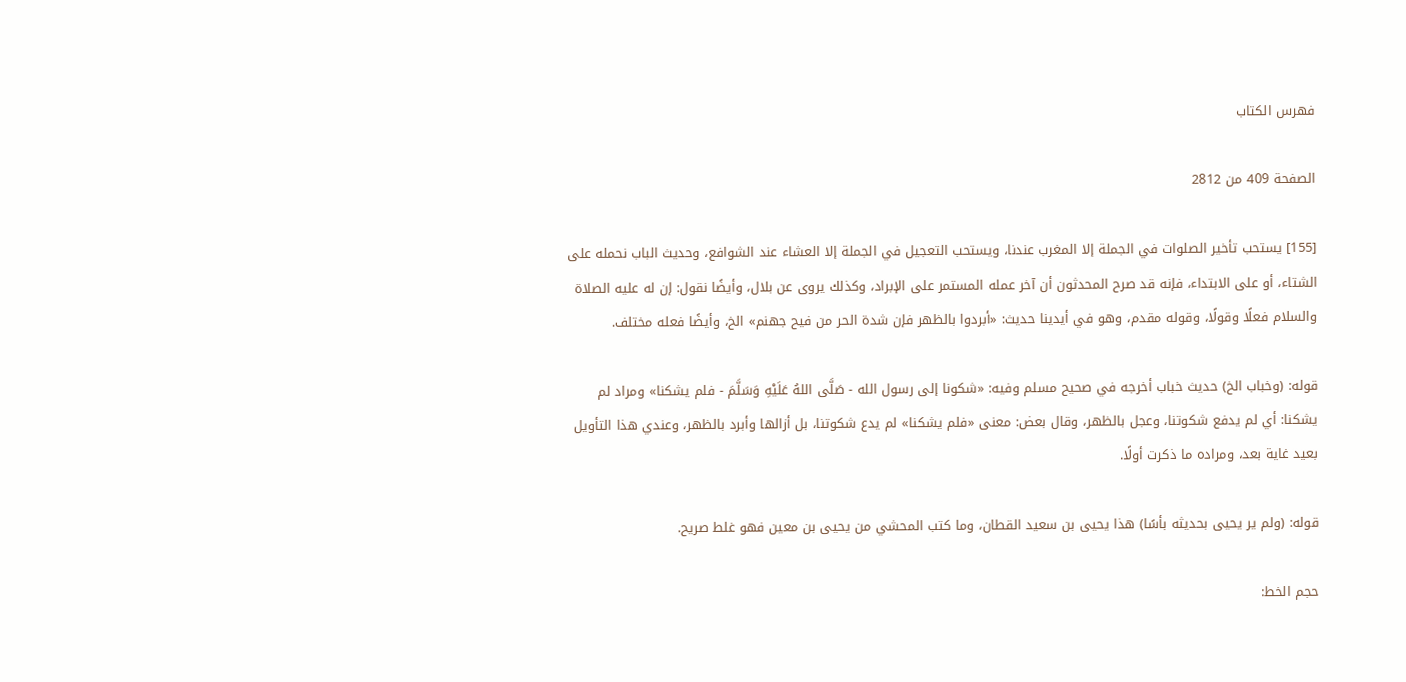فهرس الكتاب

الصفحة 409 من 2812

[155] يستحب تأخير الصلوات في الجملة إلا المغرب عندنا، ويستحب التعجيل في الجملة إلا العشاء عند الشوافع، وحديث الباب نحمله على الشتاء، أو على الابتداء، فإنه قد صرح المحدثون أن آخر عمله المستمر على الإبراد، وكذلك يروى عن بلال، وأيضًا نقول: إن له عليه الصلاة والسلام فعلًا وقولًا، وقوله مقدم، وهو في أيدينا حديث: «أبردوا بالظهر فإن شدة الحر من فيح جهنم» الخ، وأيضًا فعله مختلف.

قوله: (وخباب الخ) حديث خباب أخرجه في صحيح مسلم وفيه: «شكونا إلى رسول الله - صَلَّى اللهُ عَلَيْهِ وَسَلَّمَ - فلم يشكنا» ومراد لم يشكنا: أي لم يدفع شكوتنا، وعجل بالظهر، وقال بعض: معنى «فلم يشكنا» لم يدع شكوتنا، بل أزالها وأبرد بالظهر، وعندي هذا التأويل بعيد غاية بعد، ومراده ما ذكرت أولًا.

قوله: (ولم ير يحيى بحديثه بأسًا) هذا يحيى بن سعيد القطان، وما كتب المحشي من يحيى بن معين فهو غلط صريح.

حجم الخط: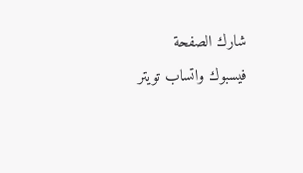شارك الصفحة
فيسبوك واتساب تويتر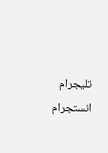تليجرام انستجرام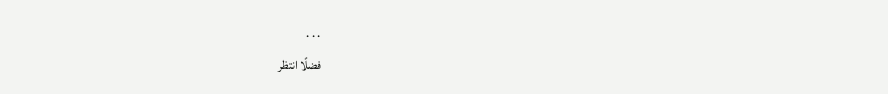. . .
فضلًا انتظر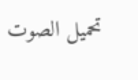تحميل الصوت